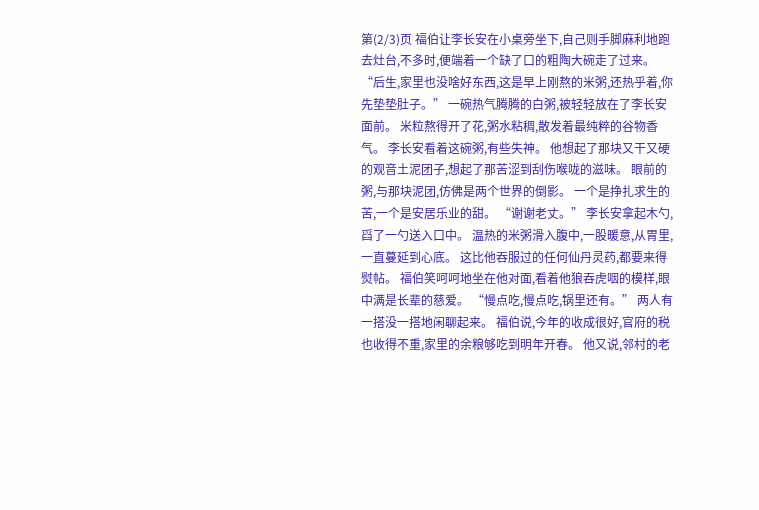第(2/3)页 福伯让李长安在小桌旁坐下,自己则手脚麻利地跑去灶台,不多时,便端着一个缺了口的粗陶大碗走了过来。 “后生,家里也没啥好东西,这是早上刚熬的米粥,还热乎着,你先垫垫肚子。” 一碗热气腾腾的白粥,被轻轻放在了李长安面前。 米粒熬得开了花,粥水粘稠,散发着最纯粹的谷物香气。 李长安看着这碗粥,有些失神。 他想起了那块又干又硬的观音土泥团子,想起了那苦涩到刮伤喉咙的滋味。 眼前的粥,与那块泥团,仿佛是两个世界的倒影。 一个是挣扎求生的苦,一个是安居乐业的甜。 “谢谢老丈。” 李长安拿起木勺,舀了一勺送入口中。 温热的米粥滑入腹中,一股暖意,从胃里,一直蔓延到心底。 这比他吞服过的任何仙丹灵药,都要来得熨帖。 福伯笑呵呵地坐在他对面,看着他狼吞虎咽的模样,眼中满是长辈的慈爱。 “慢点吃,慢点吃,锅里还有。” 两人有一搭没一搭地闲聊起来。 福伯说,今年的收成很好,官府的税也收得不重,家里的余粮够吃到明年开春。 他又说,邻村的老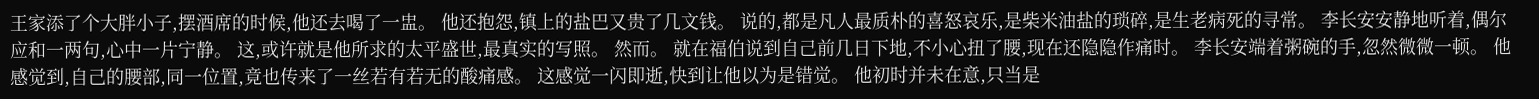王家添了个大胖小子,摆酒席的时候,他还去喝了一盅。 他还抱怨,镇上的盐巴又贵了几文钱。 说的,都是凡人最质朴的喜怒哀乐,是柴米油盐的琐碎,是生老病死的寻常。 李长安安静地听着,偶尔应和一两句,心中一片宁静。 这,或许就是他所求的太平盛世,最真实的写照。 然而。 就在福伯说到自己前几日下地,不小心扭了腰,现在还隐隐作痛时。 李长安端着粥碗的手,忽然微微一顿。 他感觉到,自己的腰部,同一位置,竟也传来了一丝若有若无的酸痛感。 这感觉一闪即逝,快到让他以为是错觉。 他初时并未在意,只当是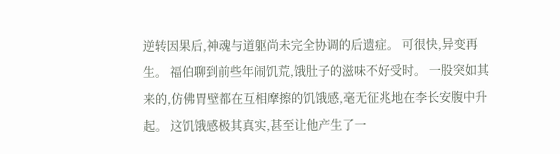逆转因果后,神魂与道躯尚未完全协调的后遗症。 可很快,异变再生。 福伯聊到前些年闹饥荒,饿肚子的滋味不好受时。 一股突如其来的,仿佛胃壁都在互相摩擦的饥饿感,毫无征兆地在李长安腹中升起。 这饥饿感极其真实,甚至让他产生了一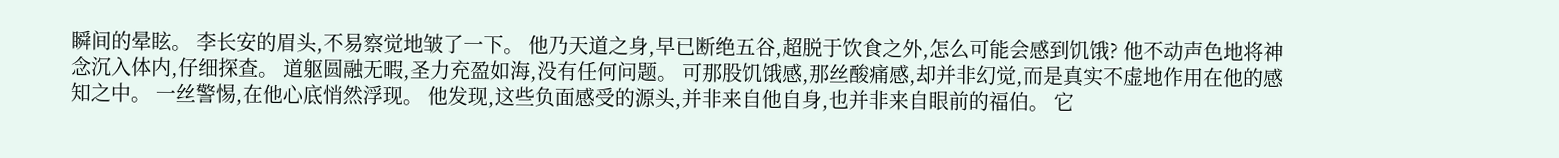瞬间的晕眩。 李长安的眉头,不易察觉地皱了一下。 他乃天道之身,早已断绝五谷,超脱于饮食之外,怎么可能会感到饥饿? 他不动声色地将神念沉入体内,仔细探查。 道躯圆融无暇,圣力充盈如海,没有任何问题。 可那股饥饿感,那丝酸痛感,却并非幻觉,而是真实不虚地作用在他的感知之中。 一丝警惕,在他心底悄然浮现。 他发现,这些负面感受的源头,并非来自他自身,也并非来自眼前的福伯。 它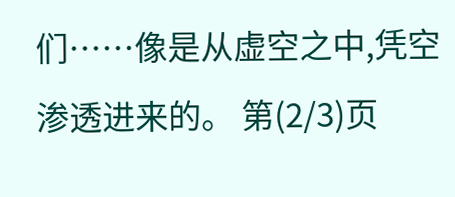们……像是从虚空之中,凭空渗透进来的。 第(2/3)页